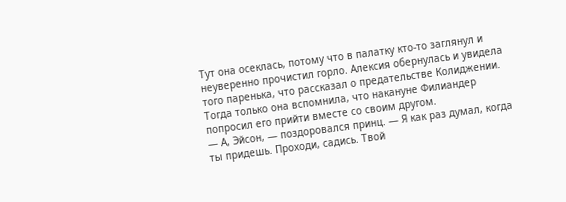Тут она осеклась, потому что в палатку кто-то заглянул и неуверенно прочистил горло. Алексия обернулась и увидела того паренька, что рассказал о предательстве Колиджении. Тогда только она вспомнила, что накануне Филиандер попросил его прийти вместе со своим другом.
— А, Эйсон, — поздоровался принц. — Я как раз думал, когда ты придешь. Проходи, садись. Твой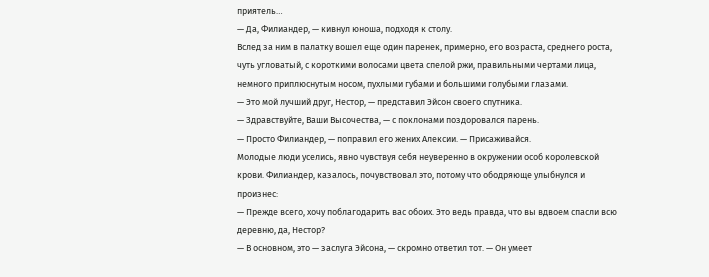приятель…
— Да, Филиандер, — кивнул юноша, подходя к столу.
Вслед за ним в палатку вошел еще один паренек, примерно, его возраста, среднего роста, чуть угловатый, с короткими волосами цвета спелой ржи, правильными чертами лица, немного приплюснутым носом, пухлыми губами и большими голубыми глазами.
— Это мой лучший друг, Нестор, — представил Эйсон своего спутника.
— Здравствуйте, Ваши Высочества, — с поклонами поздоровался парень.
— Просто Филиандер, — поправил его жених Алексии. — Присаживайся.
Молодые люди уселись, явно чувствуя себя неуверенно в окружении особ королевской крови. Филиандер, казалось, почувствовал это, потому что ободряюще улыбнулся и произнес:
— Прежде всего, хочу поблагодарить вас обоих. Это ведь правда, что вы вдвоем спасли всю деревню, да, Нестор?
— В основном, это — заслуга Эйсона, — скромно ответил тот. — Он умеет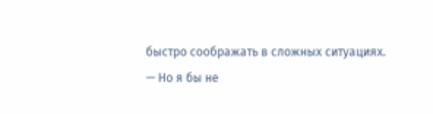быстро соображать в сложных ситуациях.
— Но я бы не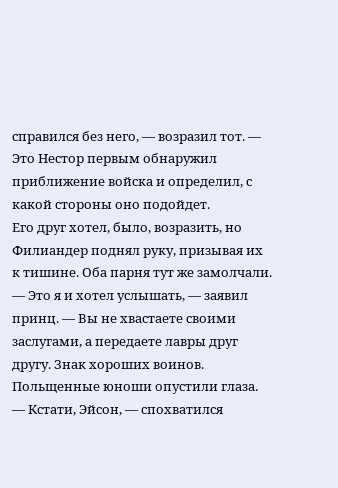справился без него, — возразил тот. — Это Нестор первым обнаружил приближение войска и определил, с какой стороны оно подойдет.
Его друг хотел, было, возразить, но Филиандер поднял руку, призывая их к тишине. Оба парня тут же замолчали.
— Это я и хотел услышать, — заявил принц. — Вы не хвастаете своими заслугами, а передаете лавры друг другу. Знак хороших воинов.
Польщенные юноши опустили глаза.
— Кстати, Эйсон, — спохватился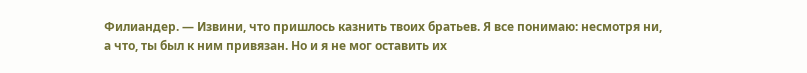Филиандер. — Извини, что пришлось казнить твоих братьев. Я все понимаю: несмотря ни, а что, ты был к ним привязан. Но и я не мог оставить их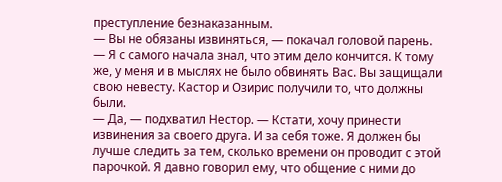преступление безнаказанным.
— Вы не обязаны извиняться, — покачал головой парень. — Я с самого начала знал, что этим дело кончится. К тому же, у меня и в мыслях не было обвинять Вас. Вы защищали свою невесту. Кастор и Озирис получили то, что должны были.
— Да, — подхватил Нестор. — Кстати, хочу принести извинения за своего друга. И за себя тоже. Я должен бы лучше следить за тем, сколько времени он проводит с этой парочкой. Я давно говорил ему, что общение с ними до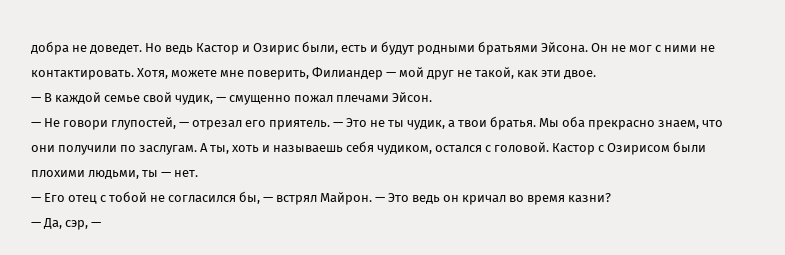добра не доведет. Но ведь Кастор и Озирис были, есть и будут родными братьями Эйсона. Он не мог с ними не контактировать. Хотя, можете мне поверить, Филиандер — мой друг не такой, как эти двое.
— В каждой семье свой чудик, — смущенно пожал плечами Эйсон.
— Не говори глупостей, — отрезал его приятель. — Это не ты чудик, а твои братья. Мы оба прекрасно знаем, что они получили по заслугам. А ты, хоть и называешь себя чудиком, остался с головой. Кастор с Озирисом были плохими людьми, ты — нет.
— Его отец с тобой не согласился бы, — встрял Майрон. — Это ведь он кричал во время казни?
— Да, сэр, —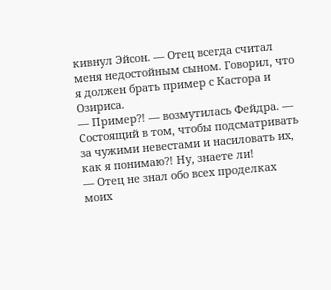кивнул Эйсон. — Отец всегда считал меня недостойным сыном. Говорил, что я должен брать пример с Кастора и Озириса.
— Пример?! — возмутилась Фейдра. — Состоящий в том, чтобы подсматривать за чужими невестами и насиловать их, как я понимаю?! Ну, знаете ли!
— Отец не знал обо всех проделках моих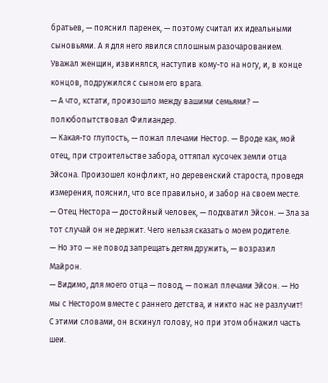братьев, — пояснил паренек, — поэтому считал их идеальными сыновьями. А я для него явился сплошным разочарованием. Уважал женщин, извинялся, наступив кому-то на ногу, и, в конце концов, подружился с сыном его врага.
— А что, кстати, произошло между вашими семьями? — полюбопытствовал Филиандер.
— Какая-то глупость, — пожал плечами Нестор. — Вроде как, мой отец, при строительстве забора, оттяпал кусочек земли отца Эйсона. Произошел конфликт, но деревенский староста, проведя измерения, пояснил, что все правильно, и забор на своем месте.
— Отец Нестора — достойный человек, — подхватил Эйсон. — Зла за тот случай он не держит. Чего нельзя сказать о моем родителе.
— Но это — не повод запрещать детям дружить, — возразил Майрон.
— Видимо, для моего отца — повод, — пожал плечами Эйсон. — Но мы с Нестором вместе с раннего детства, и никто нас не разлучит!
С этими словами, он вскинул голову, но при этом обнажил часть шеи.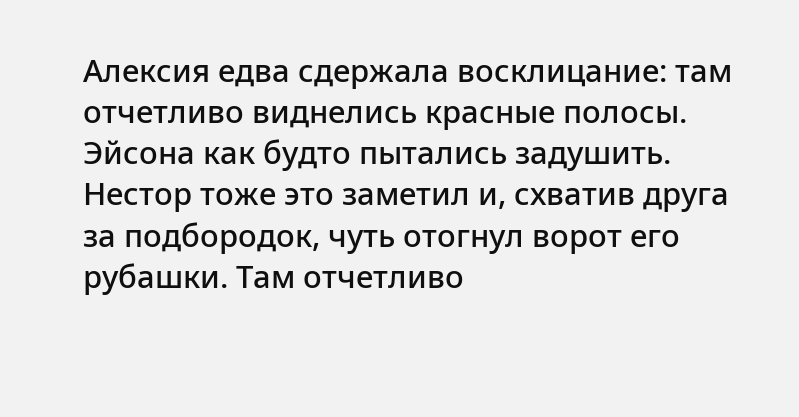Алексия едва сдержала восклицание: там отчетливо виднелись красные полосы. Эйсона как будто пытались задушить. Нестор тоже это заметил и, схватив друга за подбородок, чуть отогнул ворот его рубашки. Там отчетливо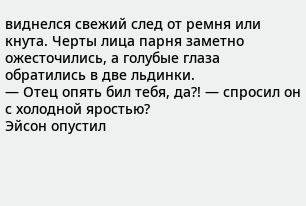виднелся свежий след от ремня или кнута. Черты лица парня заметно ожесточились, а голубые глаза обратились в две льдинки.
— Отец опять бил тебя, да?! — спросил он с холодной яростью?
Эйсон опустил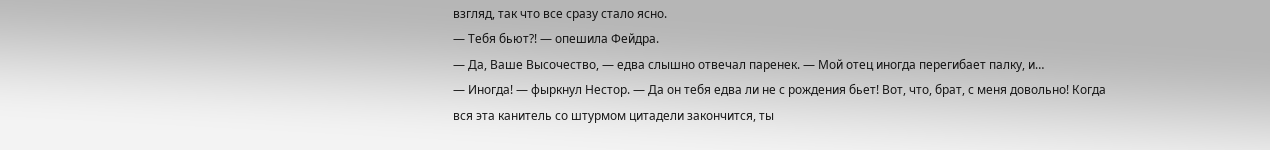взгляд, так что все сразу стало ясно.
— Тебя бьют?! — опешила Фейдра.
— Да, Ваше Высочество, — едва слышно отвечал паренек. — Мой отец иногда перегибает палку, и…
— Иногда! — фыркнул Нестор. — Да он тебя едва ли не с рождения бьет! Вот, что, брат, с меня довольно! Когда вся эта канитель со штурмом цитадели закончится, ты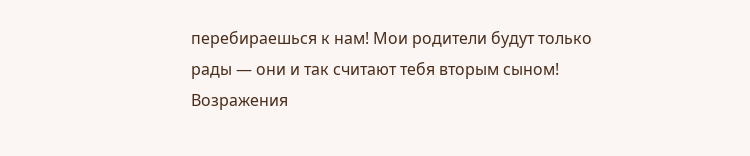перебираешься к нам! Мои родители будут только рады — они и так считают тебя вторым сыном! Возражения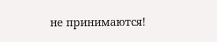не принимаются!